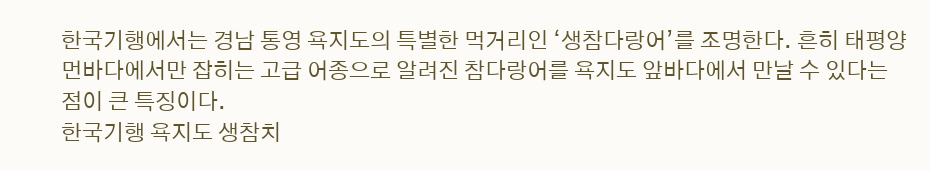한국기행에서는 경남 통영 욕지도의 특별한 먹거리인 ‘생참다랑어’를 조명한다. 흔히 태평양 먼바다에서만 잡히는 고급 어종으로 알려진 참다랑어를 욕지도 앞바다에서 만날 수 있다는 점이 큰 특징이다.
한국기행 욕지도 생참치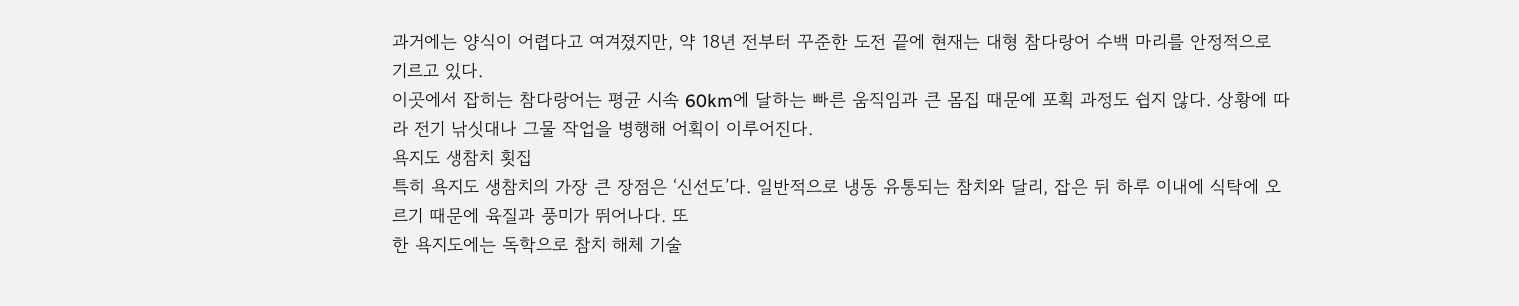과거에는 양식이 어렵다고 여겨졌지만, 약 18년 전부터 꾸준한 도전 끝에 현재는 대형 참다랑어 수백 마리를 안정적으로 기르고 있다.
이곳에서 잡히는 참다랑어는 평균 시속 60km에 달하는 빠른 움직임과 큰 몸집 때문에 포획 과정도 쉽지 않다. 상황에 따라 전기 낚싯대나 그물 작업을 병행해 어획이 이루어진다.
욕지도 생참치 횟집
특히 욕지도 생참치의 가장 큰 장점은 ‘신선도’다. 일반적으로 냉동 유통되는 참치와 달리, 잡은 뒤 하루 이내에 식탁에 오르기 때문에 육질과 풍미가 뛰어나다. 또
한 욕지도에는 독학으로 참치 해체 기술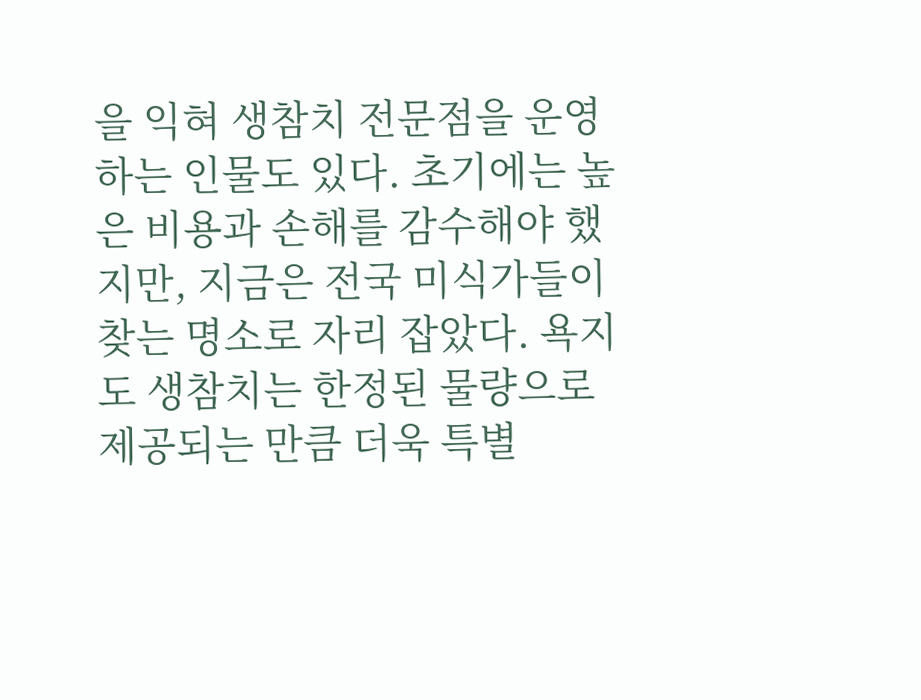을 익혀 생참치 전문점을 운영하는 인물도 있다. 초기에는 높은 비용과 손해를 감수해야 했지만, 지금은 전국 미식가들이 찾는 명소로 자리 잡았다. 욕지도 생참치는 한정된 물량으로 제공되는 만큼 더욱 특별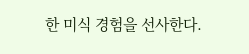한 미식 경험을 선사한다.